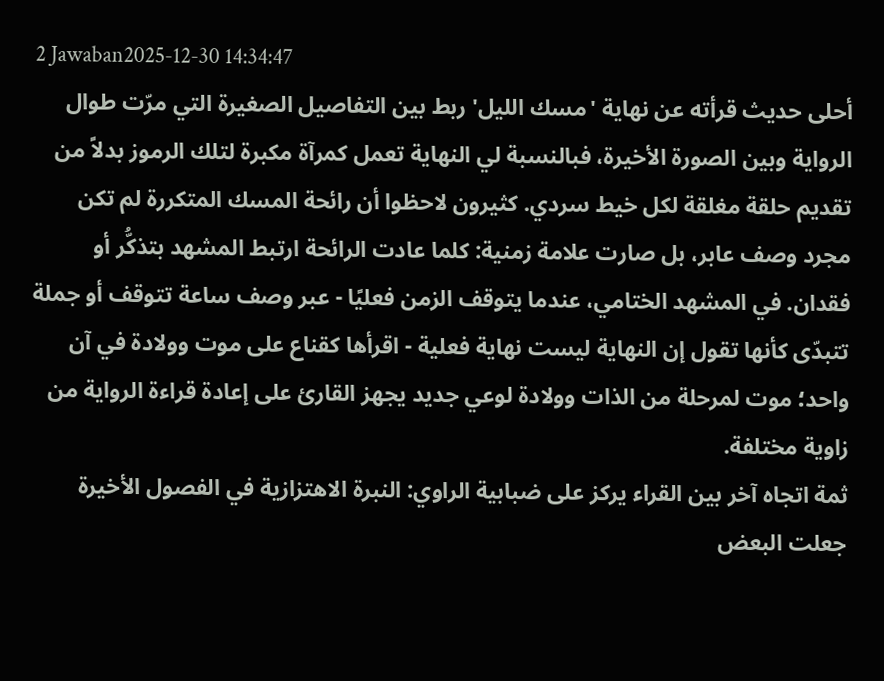2 Jawaban2025-12-30 14:34:47
أحلى حديث قرأته عن نهاية 'مسك الليل' ربط بين التفاصيل الصغيرة التي مرّت طوال الرواية وبين الصورة الأخيرة، فبالنسبة لي النهاية تعمل كمرآة مكبرة لتلك الرموز بدلاً من تقديم حلقة مغلقة لكل خيط سردي. كثيرون لاحظوا أن رائحة المسك المتكررة لم تكن مجرد وصف عابر، بل صارت علامة زمنية: كلما عادت الرائحة ارتبط المشهد بتذكُّر أو فقدان. في المشهد الختامي، عندما يتوقف الزمن فعليًا - عبر وصف ساعة تتوقف أو جملة تتبدّى كأنها تقول إن النهاية ليست نهاية فعلية - اقرأها كقناع على موت وولادة في آن واحد؛ موت لمرحلة من الذات وولادة لوعي جديد يجهز القارئ على إعادة قراءة الرواية من زاوية مختلفة.
ثمة اتجاه آخر بين القراء يركز على ضبابية الراوي: النبرة الاهتزازية في الفصول الأخيرة جعلت البعض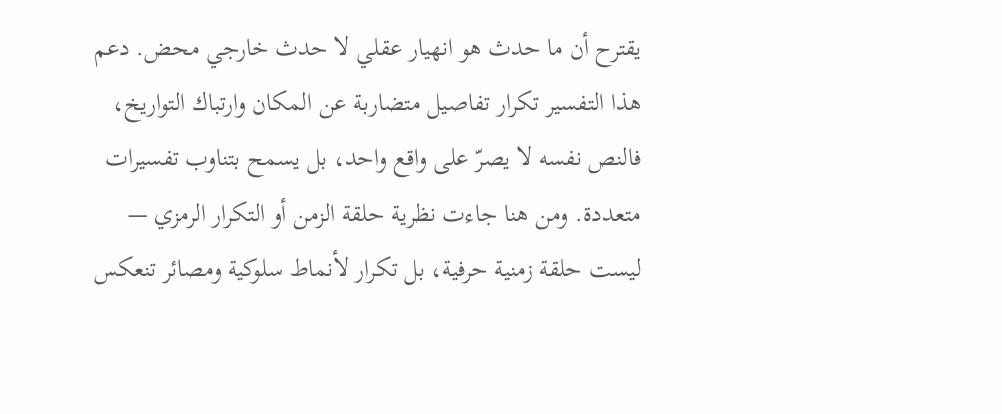يقترح أن ما حدث هو انهيار عقلي لا حدث خارجي محض. دعم هذا التفسير تكرار تفاصيل متضاربة عن المكان وارتباك التواريخ، فالنص نفسه لا يصرّ على واقع واحد، بل يسمح بتناوب تفسيرات متعددة. ومن هنا جاءت نظرية حلقة الزمن أو التكرار الرمزي — ليست حلقة زمنية حرفية، بل تكرار لأنماط سلوكية ومصائر تنعكس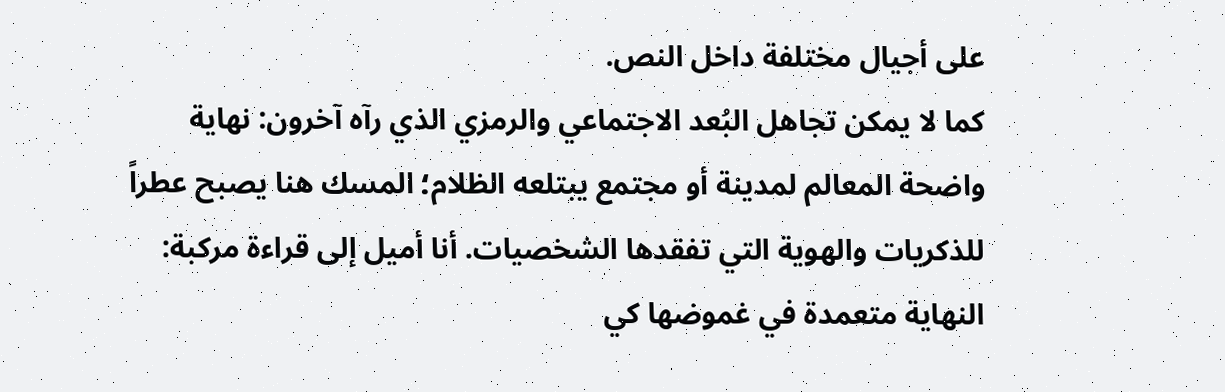على أجيال مختلفة داخل النص.
كما لا يمكن تجاهل البُعد الاجتماعي والرمزي الذي رآه آخرون: نهاية واضحة المعالم لمدينة أو مجتمع يبتلعه الظلام؛ المسك هنا يصبح عطراً للذكريات والهوية التي تفقدها الشخصيات. أنا أميل إلى قراءة مركبة: النهاية متعمدة في غموضها كي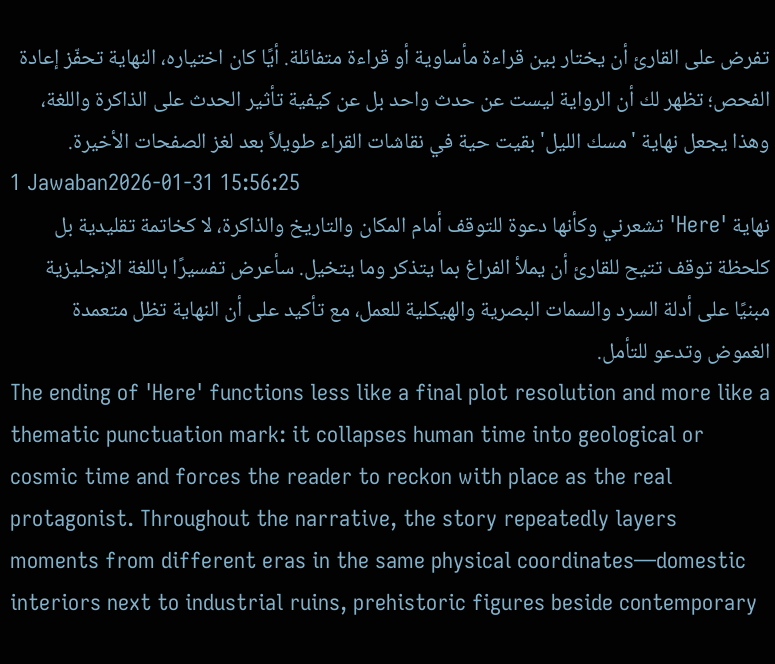تفرض على القارئ أن يختار بين قراءة مأساوية أو قراءة متفائلة. أيًا كان اختياره، النهاية تحفّز إعادة الفحص؛ تظهر لك أن الرواية ليست عن حدث واحد بل عن كيفية تأثير الحدث على الذاكرة واللغة، وهذا يجعل نهاية 'مسك الليل' بقيت حية في نقاشات القراء طويلاً بعد لغز الصفحات الأخيرة.
1 Jawaban2026-01-31 15:56:25
نهاية 'Here' تشعرني وكأنها دعوة للتوقف أمام المكان والتاريخ والذاكرة، لا كخاتمة تقليدية بل كلحظة توقف تتيح للقارئ أن يملأ الفراغ بما يتذكر وما يتخيل. سأعرض تفسيرًا باللغة الإنجليزية مبنيًا على أدلة السرد والسمات البصرية والهيكلية للعمل، مع تأكيد على أن النهاية تظل متعمدة الغموض وتدعو للتأمل.
The ending of 'Here' functions less like a final plot resolution and more like a thematic punctuation mark: it collapses human time into geological or cosmic time and forces the reader to reckon with place as the real protagonist. Throughout the narrative, the story repeatedly layers moments from different eras in the same physical coordinates—domestic interiors next to industrial ruins, prehistoric figures beside contemporary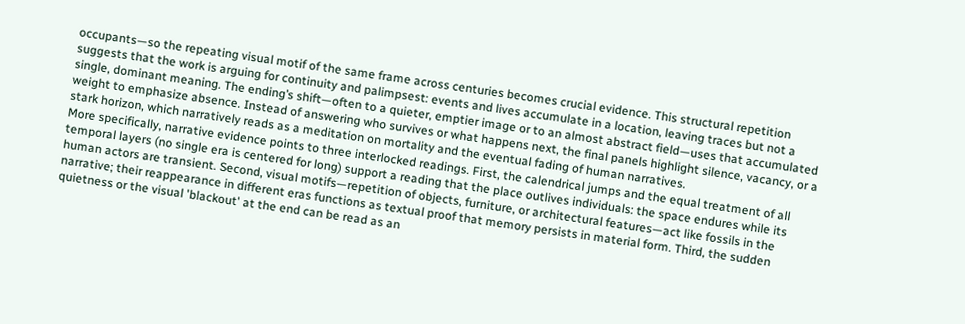occupants—so the repeating visual motif of the same frame across centuries becomes crucial evidence. This structural repetition suggests that the work is arguing for continuity and palimpsest: events and lives accumulate in a location, leaving traces but not a single, dominant meaning. The ending’s shift—often to a quieter, emptier image or to an almost abstract field—uses that accumulated weight to emphasize absence. Instead of answering who survives or what happens next, the final panels highlight silence, vacancy, or a stark horizon, which narratively reads as a meditation on mortality and the eventual fading of human narratives.
More specifically, narrative evidence points to three interlocked readings. First, the calendrical jumps and the equal treatment of all temporal layers (no single era is centered for long) support a reading that the place outlives individuals: the space endures while its human actors are transient. Second, visual motifs—repetition of objects, furniture, or architectural features—act like fossils in the narrative; their reappearance in different eras functions as textual proof that memory persists in material form. Third, the sudden quietness or the visual 'blackout' at the end can be read as an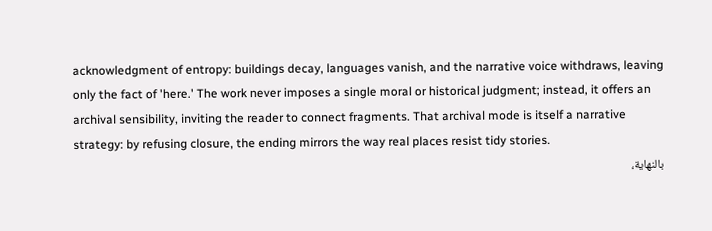acknowledgment of entropy: buildings decay, languages vanish, and the narrative voice withdraws, leaving only the fact of 'here.' The work never imposes a single moral or historical judgment; instead, it offers an archival sensibility, inviting the reader to connect fragments. That archival mode is itself a narrative strategy: by refusing closure, the ending mirrors the way real places resist tidy stories.
بالنهاية،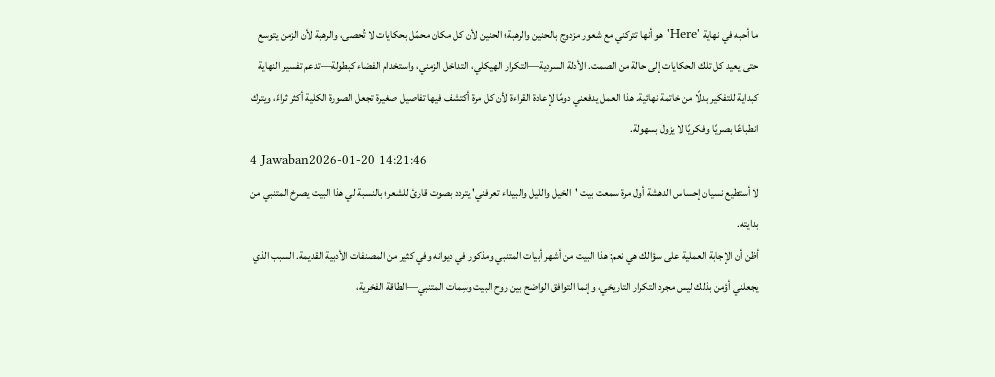ما أحبه في نهاية 'Here' هو أنها تتركني مع شعور مزدوج بالحنين والرهبة؛ الحنين لأن كل مكان محمّل بحكايات لا تُحصى، والرهبة لأن الزمن يتوسع حتى يعيد كل تلك الحكايات إلى حالة من الصمت. الأدلة السردية—التكرار الهيكلي، التداخل الزمني، واستخدام الفضاء كبطولة—تدعم تفسير النهاية كبداية للتفكير بدلًا من خاتمة نهائية. هذا العمل يدفعني دومًا لإعادة القراءة لأن كل مرة أكتشف فيها تفاصيل صغيرة تجعل الصورة الكلية أكثر ثراءً، ويترك انطباعًا بصريًا وفكريًا لا يزول بسهولة.
4 Jawaban2026-01-20 14:21:46
لا أستطيع نسيان إحساس الدهشة أول مرة سمعت بيت 'الخيل والليل والبيداء تعرفني' يتردد بصوت قارئ للشعر؛ بالنسبة لي هذا البيت يصرخ المتنبي من بدايته.
أظن أن الإجابة العملية على سؤالك هي نعم: هذا البيت من أشهر أبيات المتنبي ومذكور في ديوانه وفي كثير من المصنفات الأدبية القديمة. السبب الذي يجعلني أؤمن بذلك ليس مجرد التكرار التاريخي، وإنما التوافق الواضح بين روح البيت وسِمات المتنبي—الطاقة الفخرية،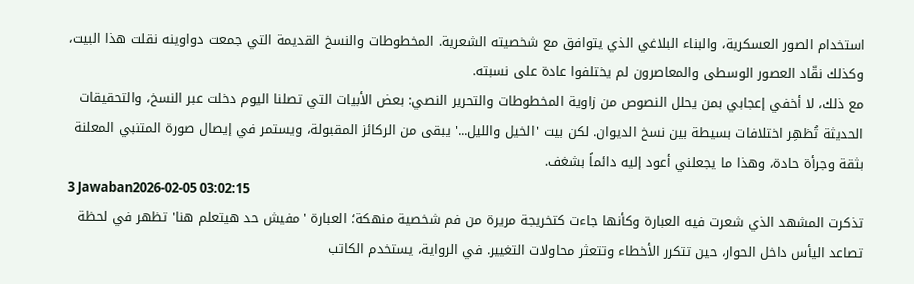استخدام الصور العسكرية، والبناء البلاغي الذي يتوافق مع شخصيته الشعرية. المخطوطات والنسخ القديمة التي جمعت دواوينه نقلت هذا البيت، وكذلك نقّاد العصور الوسطى والمعاصرون لم يختلفوا عادة على نسبته.
مع ذلك، لا أخفي إعجابي بمن يحلل النصوص من زاوية المخطوطات والتحرير النصي: بعض الأبيات التي تصلنا اليوم دخلت عبر النسخ، والتحقيقات الحديثة تُظهِر اختلافات بسيطة بين نسخ الديوان. لكن بيت 'الخيل والليل...' يبقى من الركائز المقبولة، ويستمر في إيصال صورة المتنبي المعلنة بثقة وجرأة حادة، وهذا ما يجعلني أعود إليه دائماً بشغف.
3 Jawaban2026-02-05 03:02:15
تذكرت المشهد الذي شعرت فيه العبارة وكأنها جاءت كتخريجة مريرة من فم شخصية منهكة؛ العبارة 'مفيش حد هيتعلم هنا' تظهر في لحظة تصاعد اليأس داخل الحوار، حين تتكرر الأخطاء وتتعثر محاولات التغيير. في الرواية، يستخدم الكاتب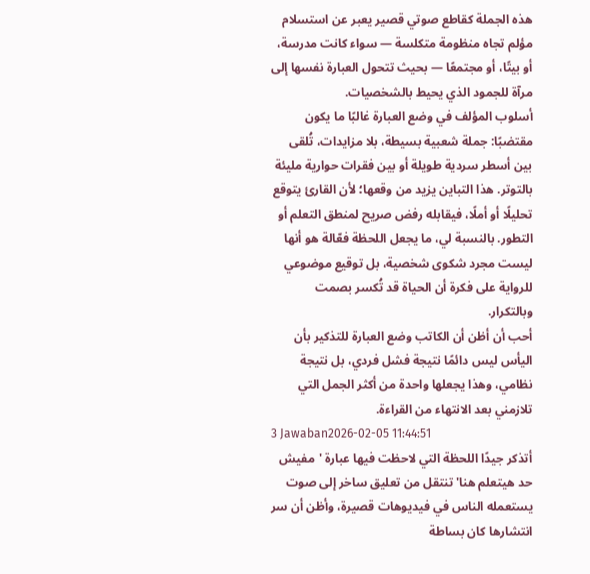هذه الجملة كقاطع صوتي قصير يعبر عن استسلام مؤلم تجاه منظومة متكلسة — سواء كانت مدرسة، أو بيتًا، أو مجتمعًا — بحيث تتحول العبارة نفسها إلى مرآة للجمود الذي يحيط بالشخصيات.
أسلوب المؤلف في وضع العبارة غالبًا ما يكون مقتضبًا: جملة شعبية بسيطة، بلا مزايدات، تُلقى بين أسطر سردية طويلة أو بين فقرات حوارية مليئة بالتوتر. هذا التباين يزيد من وقعها؛ لأن القارئ يتوقع تحليلًا أو أملًا، فيقابله رفض صريح لمنطق التعلم أو التطور. بالنسبة لي، ما يجعل اللحظة فعّالة هو أنها ليست مجرد شكوى شخصية، بل توقيع موضوعي للرواية على فكرة أن الحياة قد تُكسر بصمت وبالتكرار.
أحب أن أظن أن الكاتب وضع العبارة للتذكير بأن اليأس ليس دائمًا نتيجة فشل فردي، بل نتيجة نظامي، وهذا يجعلها واحدة من أكثر الجمل التي تلازمني بعد الانتهاء من القراءة.
3 Jawaban2026-02-05 11:44:51
أتذكر جيدًا اللحظة التي لاحظت فيها عبارة 'مفيش حد هيتعلم هنا' تنتقل من تعليق ساخر إلى صوت يستعمله الناس في فيديوهات قصيرة، وأظن أن سر انتشارها كان بساطة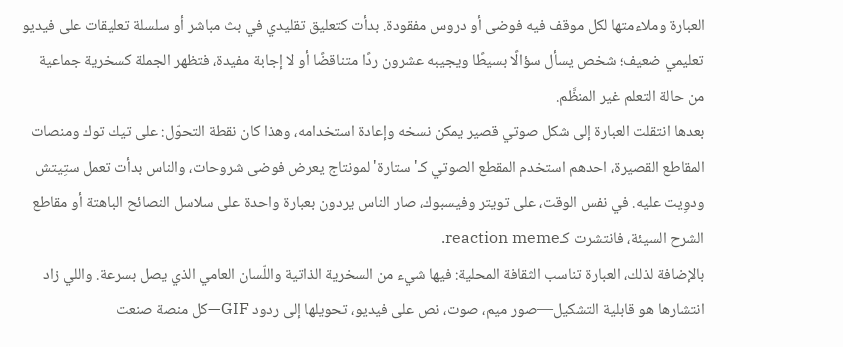العبارة وملاءمتها لكل موقف فيه فوضى أو دروس مفقودة. بدأت كتعليق تقليدي في بث مباشر أو سلسلة تعليقات على فيديو تعليمي ضعيف؛ شخص يسأل سؤالًا بسيطًا ويجيبه عشرون ردًا متناقضًا أو لا إجابة مفيدة، فتظهر الجملة كسخرية جماعية من حالة التعلم غير المنظَّم.
بعدها انتقلت العبارة إلى شكل صوتي قصير يمكن نسخه وإعادة استخدامه، وهذا كان نقطة التحوّل: على تيك توك ومنصات المقاطع القصيرة، احدهم استخدم المقطع الصوتي كـ'ستارة' لمونتاج يعرض فوضى شروحات، والناس بدأت تعمل ستِيتش ودوِيت عليه. في نفس الوقت، على تويتر وفيسبوك، صار الناس يردون بعبارة واحدة على سلاسل النصائح الباهتة أو مقاطع الشرح السيئة، فانتشرت كـreaction meme.
بالإضافة لذلك، العبارة تناسب الثقافة المحلية: فيها شيء من السخرية الذاتية واللّسان العامي الذي يصل بسرعة. واللي زاد انتشارها هو قابلية التشكيل—صور ميم، صوت، نص على فيديو، تحويلها إلى ردود GIF—كل منصة صنعت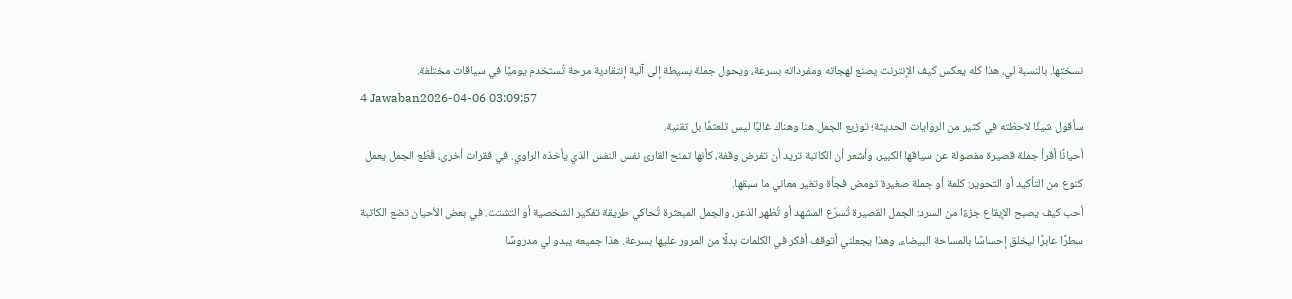نسختها. بالنسبة لي، هذا كله يعكس كيف الإنترنت يصنع لهجاته ومفرداته بسرعة، ويحول جملة بسيطة إلى آلية إنتقادية مرحة تُستخدم يوميًا في سياقات مختلفة.
4 Jawaban2026-04-06 03:09:57
سأقول شيئًا لاحظته في كثير من الروايات الحديثة؛ توزيع الجمل هنا وهناك غالبًا ليس تلعثمًا بل تقنية.
أحيانًا أقرأ جملة قصيرة مفصولة عن سياقها الكبير، وأشعر أن الكاتبة تريد أن تفرض وقفة، كأنها تمنح القارئ نفس النفس الذي يأخذه الراوي. في فقرات أخرى، قَطْع الجمل يعمل كنوع من التأكيد أو التحوير: كلمة أو جملة صغيرة تومض فجأة وتغير معاني ما سبقها.
أحب كيف يصبح الإيقاع جزءًا من السرد: الجمل القصيرة تُسرّع المشهد أو تُظهر الذعر، والجمل المبعثرة تُحاكي طريقة تفكير الشخصية أو التشتت. في بعض الأحيان تضع الكاتبة سطرًا عابرًا ليخلق إحساسًا بالمساحة البيضاء، وهذا يجعلني أتوقف أفكر في الكلمات بدلًا من المرور عليها بسرعة. هذا جميعه يبدو لي مدروسًا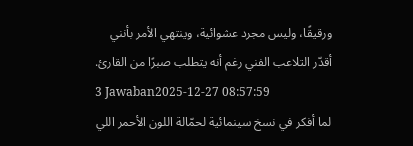ورقيقًا، وليس مجرد عشوائية، وينتهي الأمر بأنني أقدّر التلاعب الفني رغم أنه يتطلب صبرًا من القارئ.
3 Jawaban2025-12-27 08:57:59
لما أفكر في نسخ سينمائية لحمّالة اللون الأحمر اللي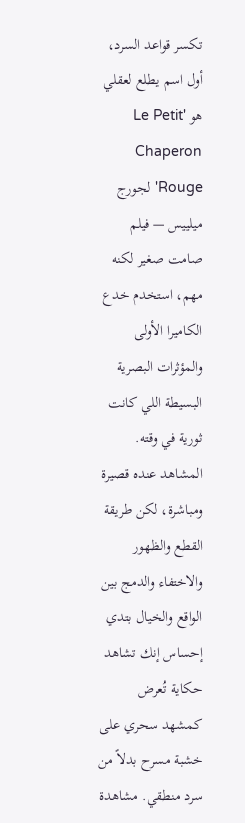تكسر قواعد السرد، أول اسم يطلع لعقلي هو 'Le Petit Chaperon Rouge' لجورج ميلييس — فيلم صامت صغير لكنه مهم، استخدم خدع الكاميرا الأولى والمؤثرات البصرية البسيطة اللي كانت ثورية في وقته. المشاهد عنده قصيرة ومباشرة، لكن طريقة القطع والظهور والاختفاء والدمج بين الواقع والخيال بتدي إحساس إنك تشاهد حكاية تُعرض كمشهد سحري على خشبة مسرح بدلاً من سرد منطقي. مشاهدة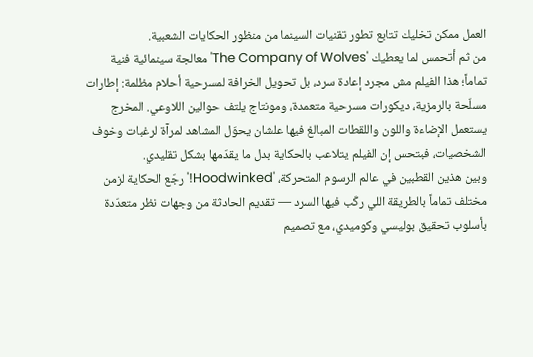العمل ممكن تخليك تتابع تطور تقنيات السينما من منظور الحكايات الشعبية.
من ثم أتحمس لما يعطيك 'The Company of Wolves' معالجة سينمائية فنية تماماً؛ هذا الفيلم مش مجرد إعادة سرد، بل تحويل الخرافة لمسرحية أحلام مظلمة: إطارات مسلّحة بالرمزية، ديكورات مسرحية متعمدة، ومونتاج يلتف حوالين اللاوعي. المخرج يستعمل الإضاءة واللون واللقطات المبالغ فيها علشان يحوّل المشاهد لمرآة لرغبات وخوف الشخصيات، فبتحس إن الفيلم يتلاعب بالحكاية بدل ما يقدّمها بشكل تقليدي.
وبين هذين القطبين في عالم الرسوم المتحركة، 'Hoodwinked!' رجّع الحكاية لزمن مختلف تماماً بالطريقة اللي ركّب فيها السرد — تقديم الحادثة من وجهات نظر متعدّدة بأسلوب تحقيق بوليسي وكوميدي، مع تصميم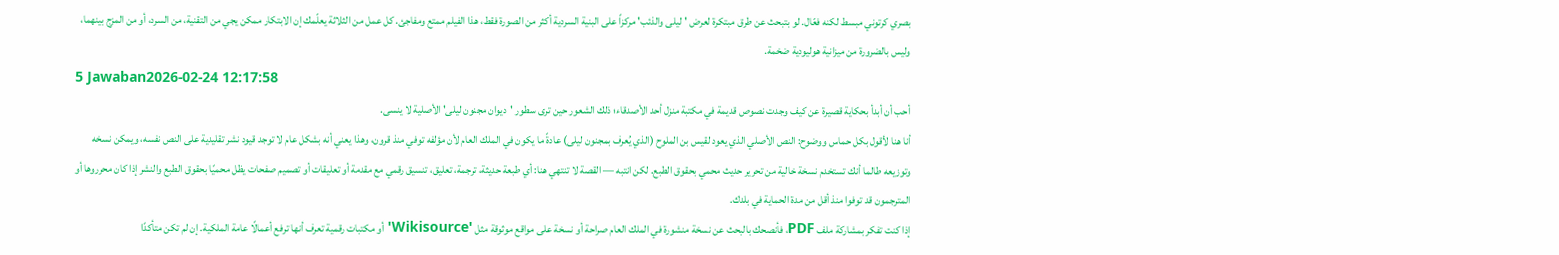بصري كرتوني مبسط لكنه فعّال. لو بتبحث عن طرق مبتكرة لعرض 'ليلى والذئب' مركزاً على البنية السردية أكثر من الصورة فقط، هذا الفيلم ممتع ومفاجئ. كل عمل من الثلاثة يعلّمك إن الابتكار ممكن يجي من التقنية، من السرد، أو من المزج بينهما، وليس بالضرورة من ميزانية هوليودية ضخمة.
5 Jawaban2026-02-24 12:17:58
أحب أن أبدأ بحكاية قصيرة عن كيف وجدت نصوص قديمة في مكتبة منزل أحد الأصدقاء؛ ذلك الشعور حين ترى سطور 'ديوان مجنون ليلى' الأصلية لا ينسى.
أنا هنا لأقول بكل حماس ووضوح: النص الأصلي الذي يعود لقيس بن الملوح (الذي يُعرف بمجنون ليلى) عادةً ما يكون في الملك العام لأن مؤلفه توفي منذ قرون، وهذا يعني أنه بشكل عام لا توجد قيود نشر تقليدية على النص نفسه، ويمكن نسخه وتوزيعه طالما أنك تستخدم نسخة خالية من تحرير حديث محمي بحقوق الطبع. لكن انتبه — القصة لا تنتهي هنا: أي طبعة حديثة، ترجمة، تعليق، تنسيق رقمي مع مقدمة أو تعليقات أو تصميم صفحات يظل محميًا بحقوق الطبع والنشر إذا كان محرروها أو المترجمون قد توفوا منذ أقل من مدة الحماية في بلدك.
إذا كنت تفكر بمشاركة ملف PDF، فأنصحك بالبحث عن نسخة منشورة في الملك العام صراحة أو نسخة على مواقع موثوقة مثل 'Wikisource' أو مكتبات رقمية تعرف أنها ترفع أعمالًا عامة الملكية. إن لم تكن متأكدًا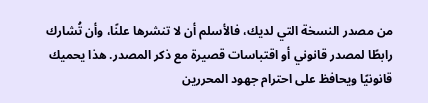من مصدر النسخة التي لديك، فالأسلم أن لا تنشرها علنًا، وأن تُشارك رابطًا لمصدر قانوني أو اقتباسات قصيرة مع ذكر المصدر. هذا يحميك قانونيًا ويحافظ على احترام جهود المحررين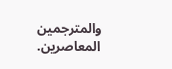والمترجمين المعاصرين.